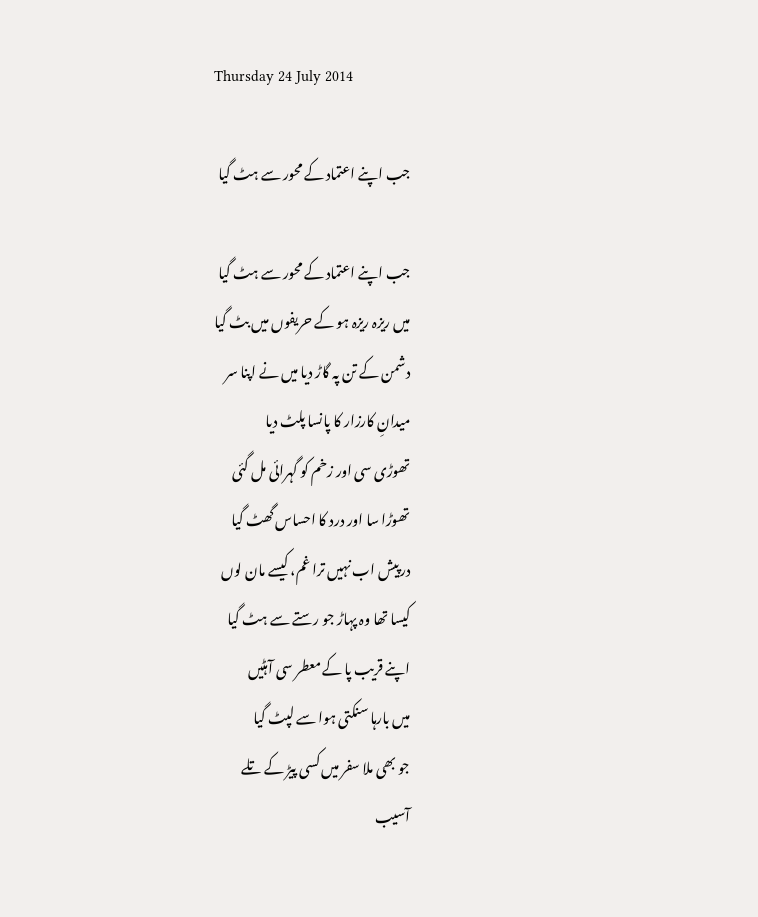Thursday 24 July 2014

جب اپنے اعتماد کے محور سے ہٹ گیا

جب اپنے اعتماد کے محور سے ہٹ گیا
میں ریزہ ریزہ ہو کے حریفوں میں بٹ گیا
دشمن کے تن پہ گاڑ دیا میں نے اپنا سر
میدانِ کارزار کا پانسا پلٹ دیا
تھوڑی سی اور زخم کو گہرائی مل گئی
تھوڑا سا اور درد کا احساس گھٹ گیا
درپیش اب نہیں ترا غم، کیسے مان لوں
کیسا تھا وہ پہاڑ جو رستے سے ہٹ گیا
اپنے قریب پا کے معطر سی آہٹیں
میں بارہا سنکتی ہوا سے لپٹ گیا
جو بھی ملا سفر میں کسی پیڑ کے تلے
آسیب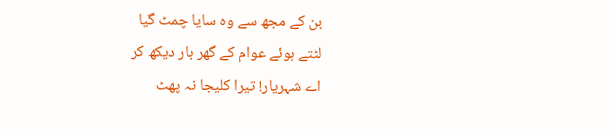بن کے مجھ سے وہ سایا چمٹ گیا
لٹتے ہوئے عوام کے گھر بار دیکھ کر
اے شہریار! تیرا کلیجا نہ پھٹ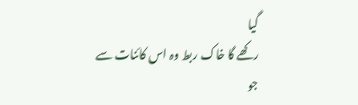گیا
رکھے گا خاک ربط وہ اس کائنات سے
جو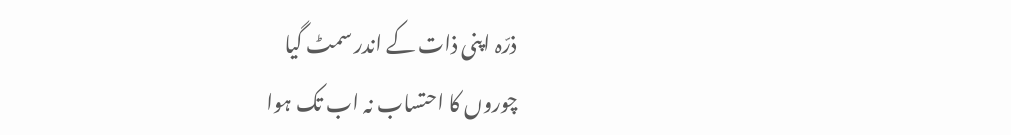ذرّہ اپنی ذات کے اندر سمٹ گیا
چوروں کا احتساب نہ اب تک ہوا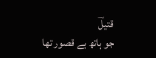قتیلؔ
جو ہاتھ بے قصور تھا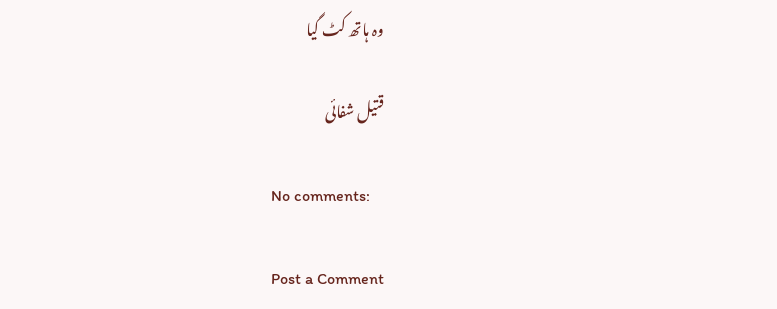وہ ہاتھ کٹ گیا

قتیل شفائی

No comments:

Post a Comment